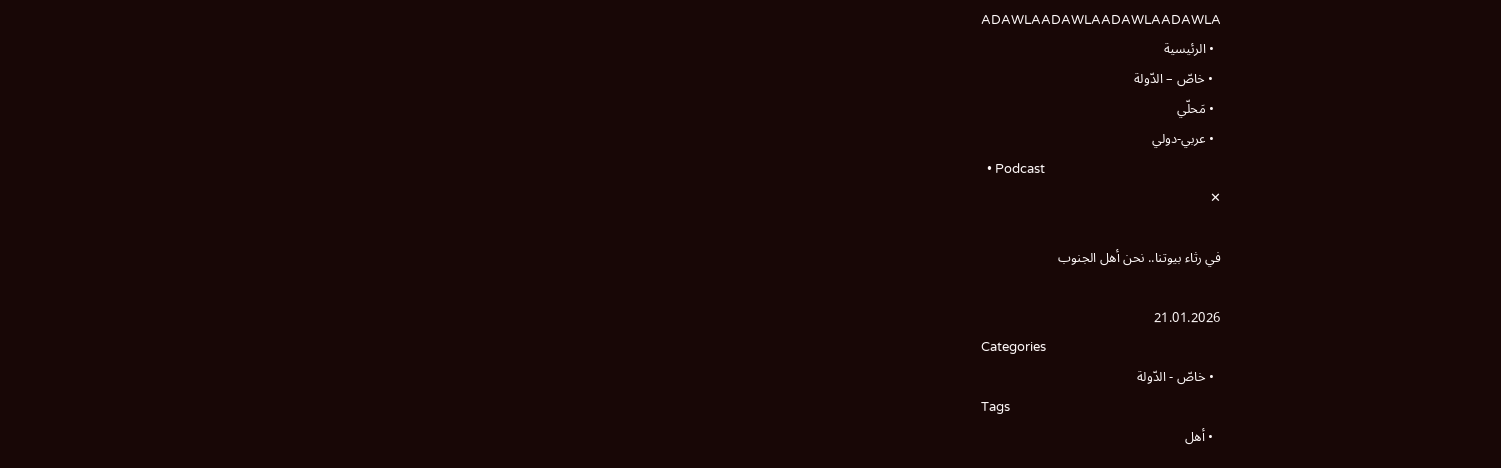ADAWLAADAWLAADAWLAADAWLA
  • الرئيسية
  • خاصّ – الدّولة
  • مَحلّي
  • عربي-دولي
  • Podcast
✕

في رثاء بيوتنا.. نحن أهل الجنوب

21.01.2026
Categories
  • خاصّ - الدّولة
Tags
  • أهل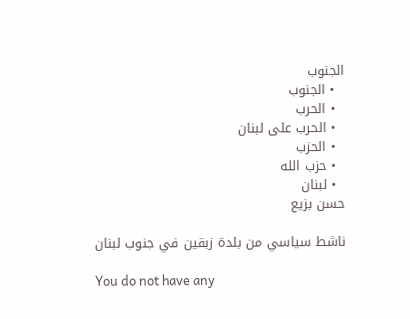الجنوب
  • الجنوب
  • الحرب
  • الحرب على لبنان
  • الحزب
  • حزب الله
  • لبنان
حسن بزيع

ناشط سياسي من بلدة زبقين في جنوب لبنان

You do not have any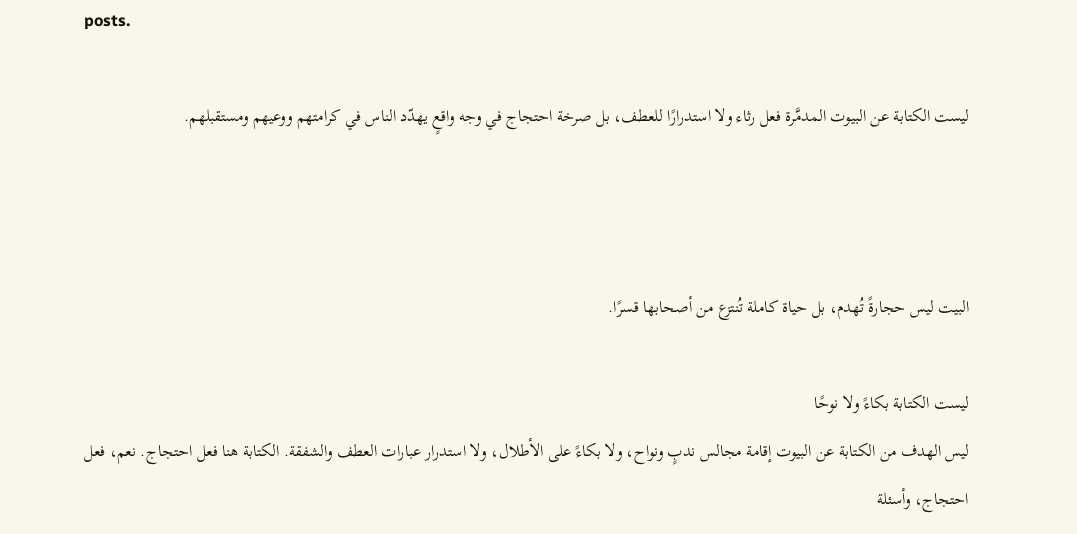posts.

ليست الكتابة عن البيوت المدمَّرة فعل رثاء ولا استدرارًا للعطف، بل صرخة احتجاج في وجه واقعٍ يهدّد الناس في كرامتهم ووعيهم ومستقبلهم.



البيت ليس حجارةً تُهدم، بل حياة كاملة تُنتزع من أصحابها قسرًا.

ليست الكتابة بكاءً ولا نوحًا
ليس الهدف من الكتابة عن البيوت إقامة مجالس ندبٍ ونواح، ولا بكاءً على الأطلال، ولا استدرار عبارات العطف والشفقة. الكتابة هنا فعل احتجاج. نعم، فعل احتجاج، وأسئلة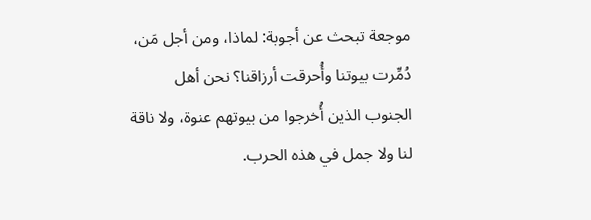موجعة تبحث عن أجوبة: لماذا، ومن أجل مَن، دُمِّرت بيوتنا وأُحرقت أرزاقنا؟ نحن أهل الجنوب الذين أُخرجوا من بيوتهم عنوة، ولا ناقة لنا ولا جمل في هذه الحرب.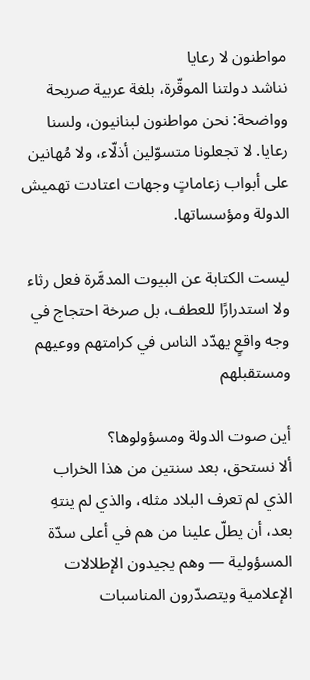مواطنون لا رعايا
نناشد دولتنا الموقّرة، بلغة عربية صريحة وواضحة: نحن مواطنون لبنانيون، ولسنا رعايا. لا تجعلونا متسوّلين أذلّاء، ولا مُهانين على أبواب زعاماتٍ وجهات اعتادت تهميش الدولة ومؤسساتها.

ليست الكتابة عن البيوت المدمَّرة فعل رثاء ولا استدرارًا للعطف، بل صرخة احتجاج في وجه واقعٍ يهدّد الناس في كرامتهم ووعيهم ومستقبلهم

أين صوت الدولة ومسؤولوها؟
ألا نستحق، بعد سنتين من هذا الخراب الذي لم تعرف البلاد مثله، والذي لم ينتهِ بعد، أن يطلّ علينا من هم في أعلى سدّة المسؤولية — وهم يجيدون الإطلالات الإعلامية ويتصدّرون المناسبات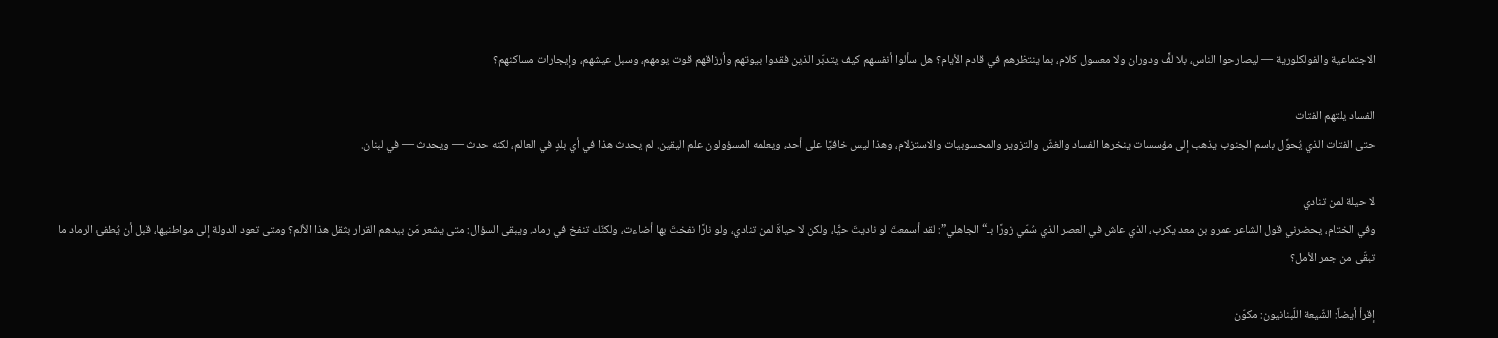الاجتماعية والفولكلورية — ليصارحوا الناس، بلا لفٍّ ودوران ولا معسول كلام، بما ينتظرهم في قادم الأيام؟ هل سألوا أنفسهم كيف يتدبّر الذين فقدوا بيوتهم وأرزاقهم قوت يومهم، وسبل عيشهم، وإيجارات مساكنهم؟

الفساد يلتهم الفتات
حتى الفتات الذي يُحوَّل باسم الجنوب يذهب إلى مؤسسات ينخرها الفساد والغشّ والتزوير والمحسوبيات والاستزلام، وهذا ليس خافيًا على أحد، ويعلمه المسؤولون علم اليقين. لم يحدث هذا في أي بلدٍ في العالم، لكنه حدث — ويحدث — في لبنان.

لا حيلة لمن تنادي
وفي الختام، يحضرني قول الشاعر عمرو بن معد يكرب، الذي عاش في العصر الذي سُمّي زورًا بـ“الجاهلي”: لقد أسمعتَ لو ناديتَ حيًّا، ولكن لا حياةَ لمن تنادي، ولو نارًا نفختَ بها أضاءت، ولكنّك تنفخ في رماد. ويبقى السؤال: متى يشعر مَن بيدهم القرار بثقل هذا الألم؟ ومتى تعود الدولة إلى مواطنيها، قبل أن يُطفئ الرماد ما تبقّى من جمر الأمل؟

إقرأ أيضاً: الشّيعة اللّبنانيون: مكوّن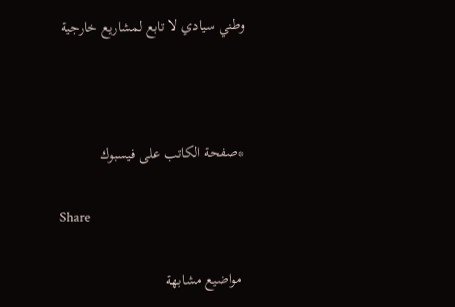وطني سيادي لا تابع لمشاريع خارجية



*صفحة الكاتب على فيسبوك

Share

مواضيع مشابهة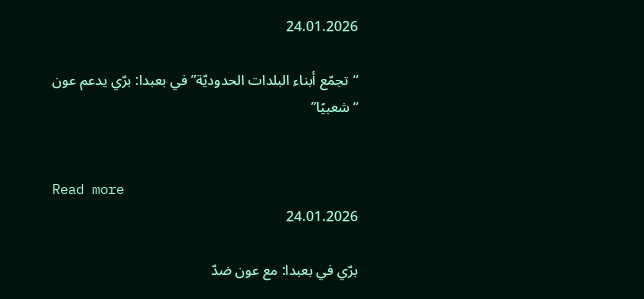24.01.2026

“تجمّع أبناء البلدات الحدوديّة” في بعبدا: برّي يدعم عون “شعبيًا”


Read more
24.01.2026

برّي في بعبدا: مع عون ضدّ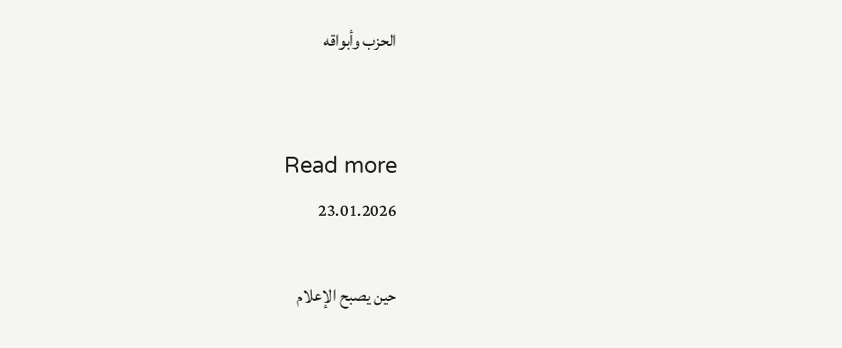الحزب وأبواقه


Read more
23.01.2026

حين يصبح الإعلام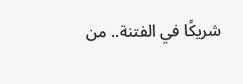شريكًا في الفتنة.. من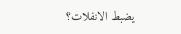يضبط الانفلات؟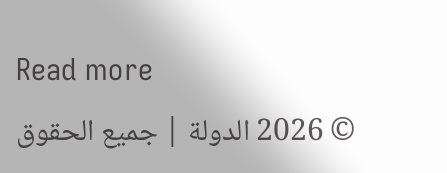Read more
© 2026 الدولة | جميع الحقوق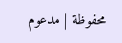محفوظة | مدعوم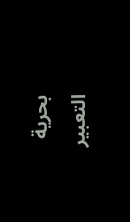بحرية التعبير